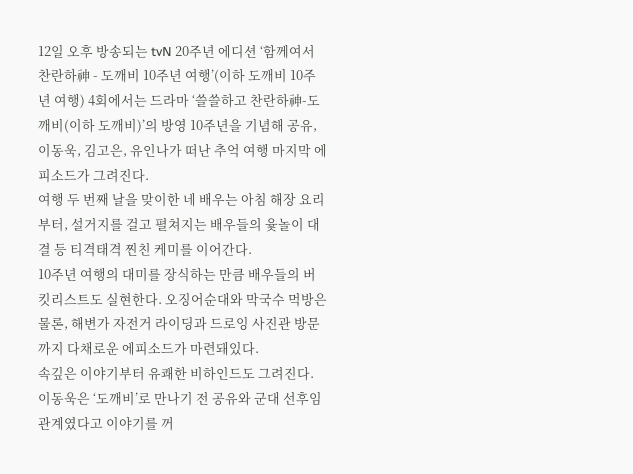12일 오후 방송되는 tvN 20주년 에디션 ‘함께여서 찬란하神 - 도깨비 10주년 여행’(이하 도깨비 10주년 여행) 4회에서는 드라마 ‘쓸쓸하고 찬란하神-도깨비(이하 도깨비)’의 방영 10주년을 기념해 공유, 이동욱, 김고은, 유인나가 떠난 추억 여행 마지막 에피소드가 그려진다.
여행 두 번째 날을 맞이한 네 배우는 아침 해장 요리부터, 설거지를 걸고 펼쳐지는 배우들의 윷놀이 대결 등 티격태격 찐친 케미를 이어간다.
10주년 여행의 대미를 장식하는 만큼 배우들의 버킷리스트도 실현한다. 오징어순대와 막국수 먹방은 물론, 해변가 자전거 라이딩과 드로잉 사진관 방문까지 다채로운 에피소드가 마련돼있다.
속깊은 이야기부터 유쾌한 비하인드도 그려진다. 이동욱은 ‘도깨비’로 만나기 전 공유와 군대 선후임 관계였다고 이야기를 꺼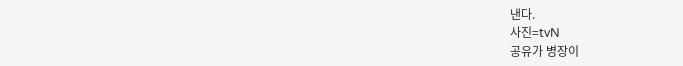낸다.
사진=tvN
공유가 병장이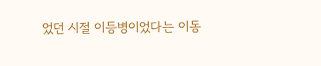었던 시절 이등병이었다는 이동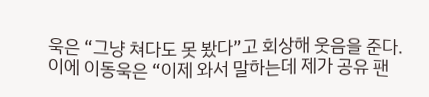욱은 “그냥 쳐다도 못 봤다”고 회상해 웃음을 준다. 이에 이동욱은 “이제 와서 말하는데 제가 공유 팬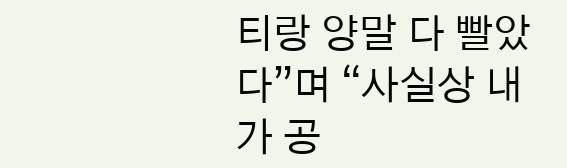티랑 양말 다 빨았다”며 “사실상 내가 공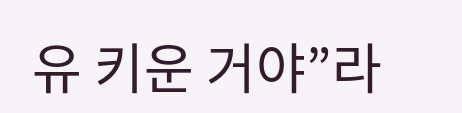유 키운 거야”라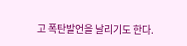고 폭탄발언을 날리기도 한다.